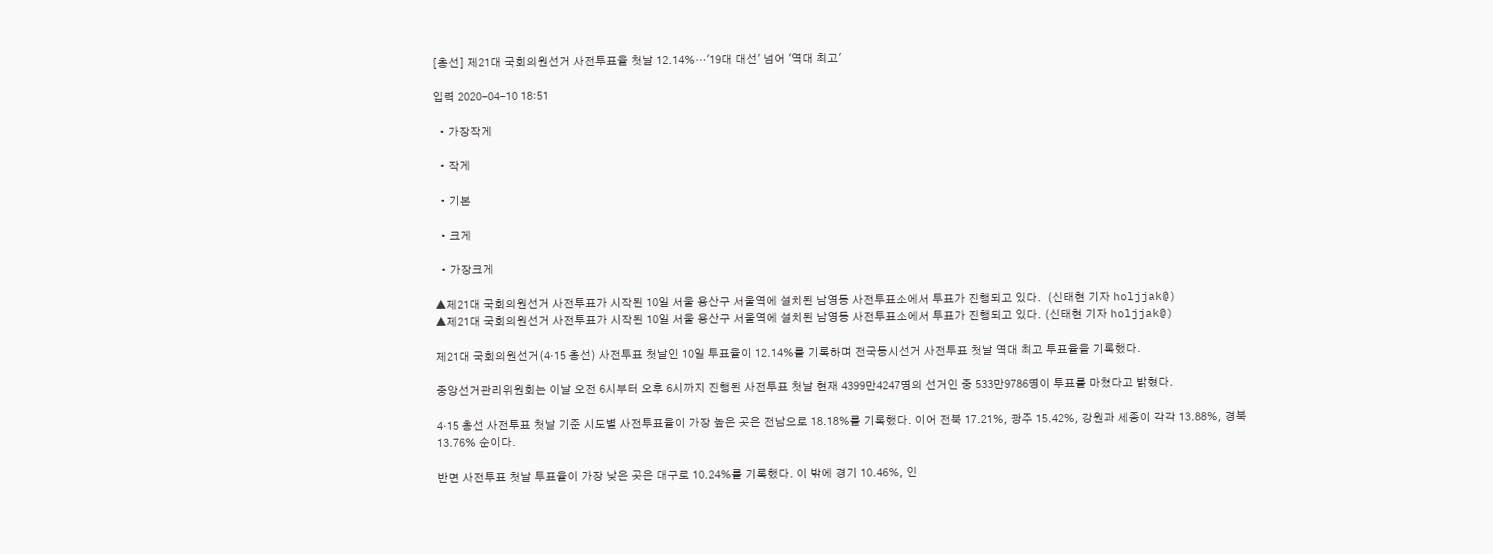[총선] 제21대 국회의원선거 사전투표율 첫날 12.14%…'19대 대선' 넘어 '역대 최고'

입력 2020-04-10 18:51

  • 가장작게

  • 작게

  • 기본

  • 크게

  • 가장크게

▲제21대 국회의원선거 사전투표가 시작된 10일 서울 용산구 서울역에 설치된 남영동 사전투표소에서 투표가 진행되고 있다.  (신태현 기자 holjjak@)
▲제21대 국회의원선거 사전투표가 시작된 10일 서울 용산구 서울역에 설치된 남영동 사전투표소에서 투표가 진행되고 있다. (신태현 기자 holjjak@)

제21대 국회의원선거(4·15 총선) 사전투표 첫날인 10일 투표율이 12.14%를 기록하며 전국동시선거 사전투표 첫날 역대 최고 투표율을 기록했다.

중앙선거관리위원회는 이날 오전 6시부터 오후 6시까지 진행된 사전투표 첫날 현재 4399만4247명의 선거인 중 533만9786명이 투표를 마쳤다고 밝혔다.

4·15 총선 사전투표 첫날 기준 시도별 사전투표율이 가장 높은 곳은 전남으로 18.18%를 기록했다. 이어 전북 17.21%, 광주 15.42%, 강원과 세종이 각각 13.88%, 경북 13.76% 순이다.

반면 사전투표 첫날 투표율이 가장 낮은 곳은 대구로 10.24%를 기록했다. 이 밖에 경기 10.46%, 인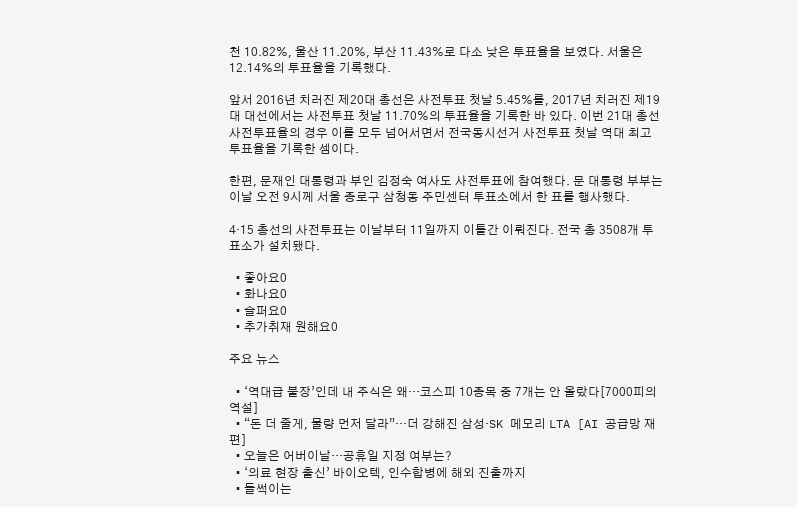천 10.82%, 울산 11.20%, 부산 11.43%로 다소 낮은 투표율을 보였다. 서울은 12.14%의 투표율을 기록했다.

앞서 2016년 치러진 제20대 총선은 사전투표 첫날 5.45%를, 2017년 치러진 제19대 대선에서는 사전투표 첫날 11.70%의 투표율을 기록한 바 있다. 이번 21대 총선 사전투표율의 경우 이를 모두 넘어서면서 전국동시선거 사전투표 첫날 역대 최고 투표율을 기록한 셈이다.

한편, 문재인 대통령과 부인 김정숙 여사도 사전투표에 참여했다. 문 대통령 부부는 이날 오전 9시께 서울 종로구 삼청동 주민센터 투표소에서 한 표를 행사했다.

4·15 총선의 사전투표는 이날부터 11일까지 이틀간 이뤄진다. 전국 총 3508개 투표소가 설치됐다.

  • 좋아요0
  • 화나요0
  • 슬퍼요0
  • 추가취재 원해요0

주요 뉴스

  • ‘역대급 불장’인데 내 주식은 왜…코스피 10종목 중 7개는 안 올랐다[7000피의 역설]
  • “돈 더 줄게, 물량 먼저 달라”…더 강해진 삼성·SK 메모리 LTA [AI 공급망 재편]
  • 오늘은 어버이날…공휴일 지정 여부는?
  • ‘의료 현장 출신’ 바이오텍, 인수합병에 해외 진출까지
  • 들썩이는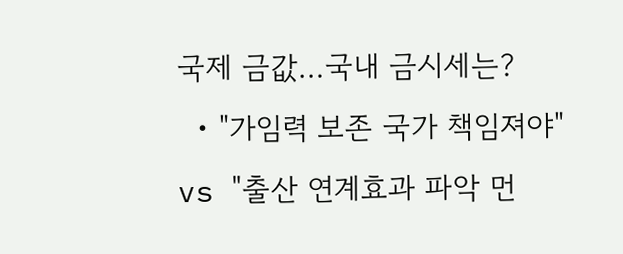국제 금값…국내 금시세는?
  • "가임력 보존 국가 책임져야" vs "출산 연계효과 파악 먼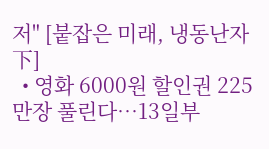저" [붙잡은 미래, 냉동난자 下]
  • 영화 6000원 할인권 225만장 풀린다…13일부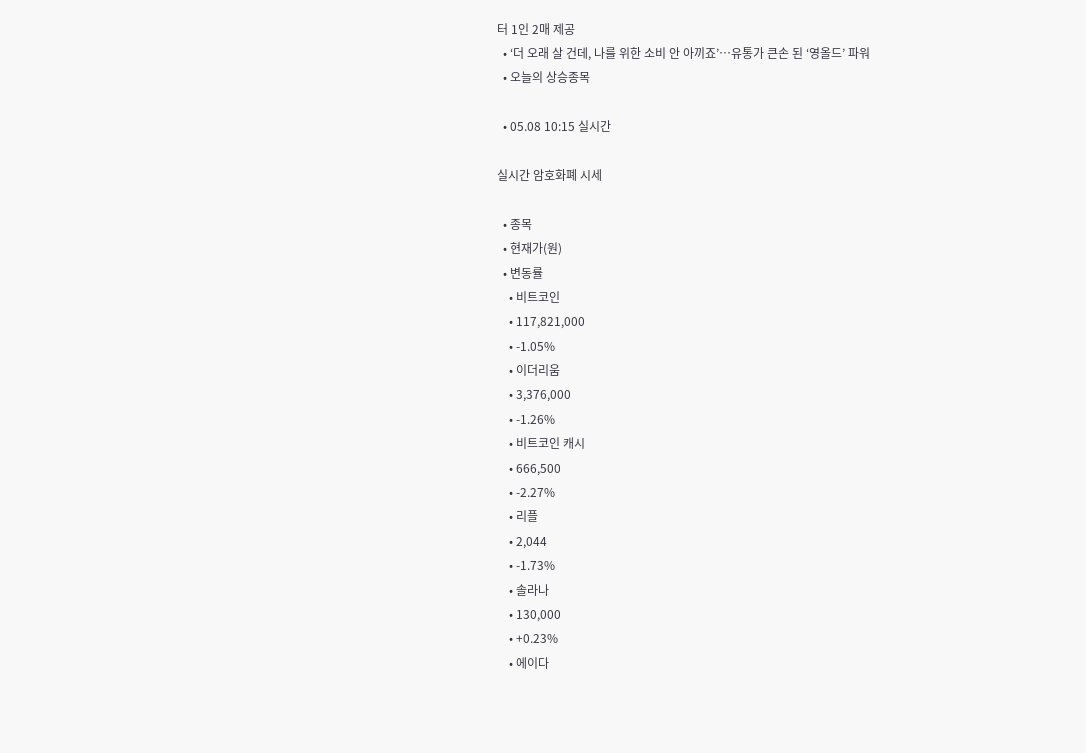터 1인 2매 제공
  • ‘더 오래 살 건데, 나를 위한 소비 안 아끼죠’⋯유통가 큰손 된 ‘영올드’ 파워
  • 오늘의 상승종목

  • 05.08 10:15 실시간

실시간 암호화폐 시세

  • 종목
  • 현재가(원)
  • 변동률
    • 비트코인
    • 117,821,000
    • -1.05%
    • 이더리움
    • 3,376,000
    • -1.26%
    • 비트코인 캐시
    • 666,500
    • -2.27%
    • 리플
    • 2,044
    • -1.73%
    • 솔라나
    • 130,000
    • +0.23%
    • 에이다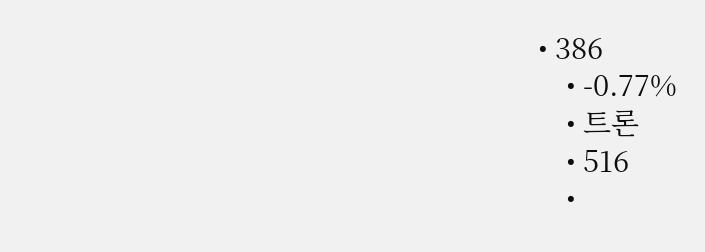• 386
    • -0.77%
    • 트론
    • 516
    •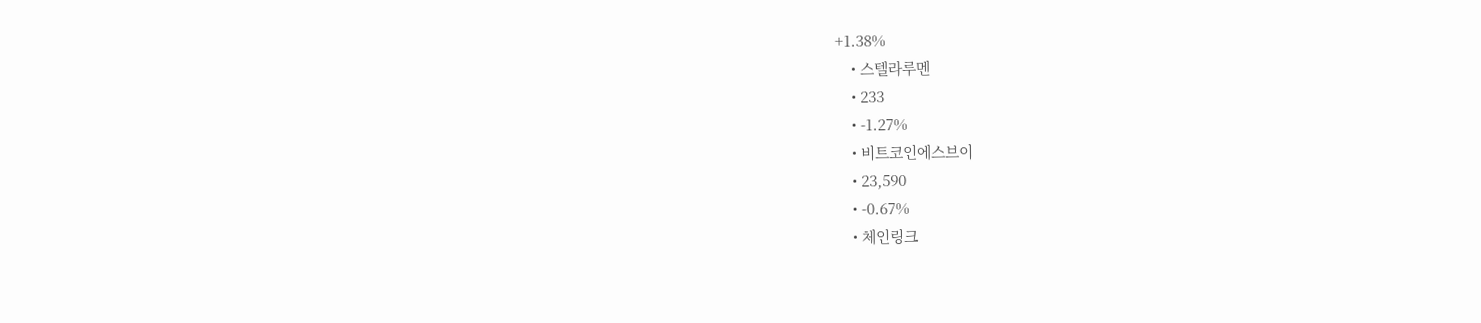+1.38%
    • 스텔라루멘
    • 233
    • -1.27%
    • 비트코인에스브이
    • 23,590
    • -0.67%
    • 체인링크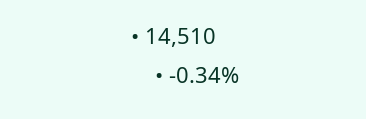• 14,510
    • -0.34%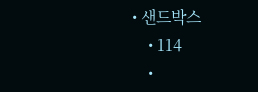• 샌드박스
    • 114
    •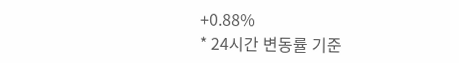+0.88%
* 24시간 변동률 기준